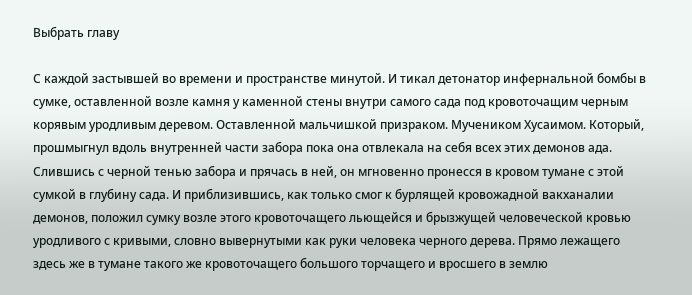Выбрать главу

С каждой застывшей во времени и пространстве минутой. И тикал детонатор инфернальной бомбы в сумке, оставленной возле камня у каменной стены внутри самого сада под кровоточащим черным корявым уродливым деревом. Оставленной мальчишкой призраком. Мучеником Хусаимом. Который, прошмыгнул вдоль внутренней части забора пока она отвлекала на себя всех этих демонов ада. Слившись с черной тенью забора и прячась в ней, он мгновенно пронесся в кровом тумане с этой сумкой в глубину сада. И приблизившись, как только смог к бурлящей кровожадной вакханалии демонов, положил сумку возле этого кровоточащего льющейся и брызжущей человеческой кровью уродливого с кривыми, словно вывернутыми как руки человека черного дерева. Прямо лежащего здесь же в тумане такого же кровоточащего большого торчащего и вросшего в землю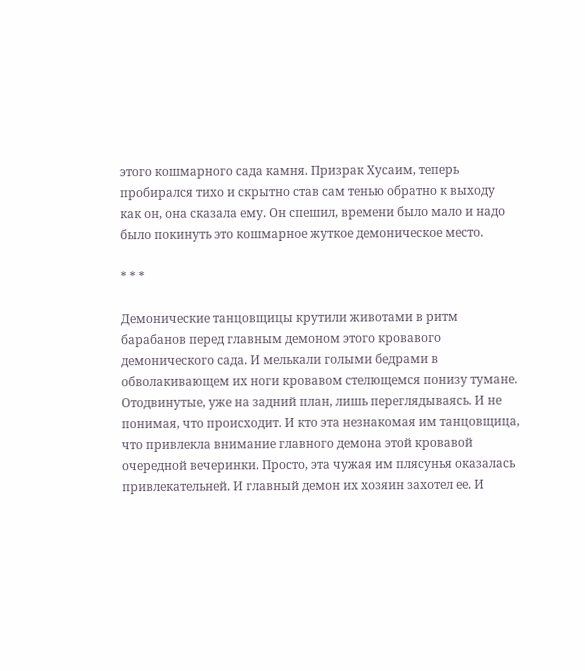этого кошмарного сада камня. Призрак Хусаим, теперь пробирался тихо и скрытно став сам тенью обратно к выходу как он, она сказала ему. Он спешил, времени было мало и надо было покинуть это кошмарное жуткое демоническое место.

* * *

Демонические танцовщицы крутили животами в ритм барабанов перед главным демоном этого кровавого демонического сада. И мелькали голыми бедрами в обволакивающем их ноги кровавом стелющемся понизу тумане. Отодвинутые, уже на задний план, лишь переглядываясь. И не понимая, что происходит. И кто эта незнакомая им танцовщица, что привлекла внимание главного демона этой кровавой очередной вечеринки. Просто, эта чужая им плясунья оказалась привлекательней. И главный демон их хозяин захотел ее. И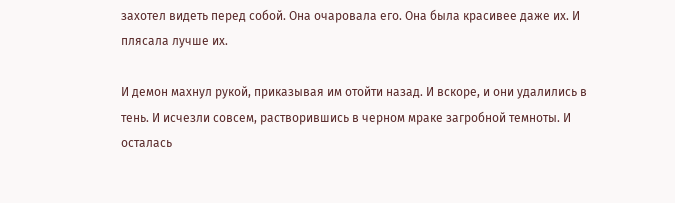захотел видеть перед собой. Она очаровала его. Она была красивее даже их. И плясала лучше их.

И демон махнул рукой, приказывая им отойти назад. И вскоре, и они удалились в тень. И исчезли совсем, растворившись в черном мраке загробной темноты. И осталась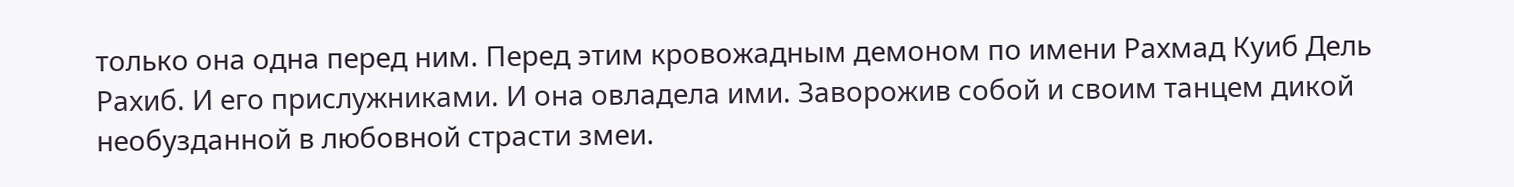только она одна перед ним. Перед этим кровожадным демоном по имени Рахмад Куиб Дель Рахиб. И его прислужниками. И она овладела ими. Заворожив собой и своим танцем дикой необузданной в любовной страсти змеи.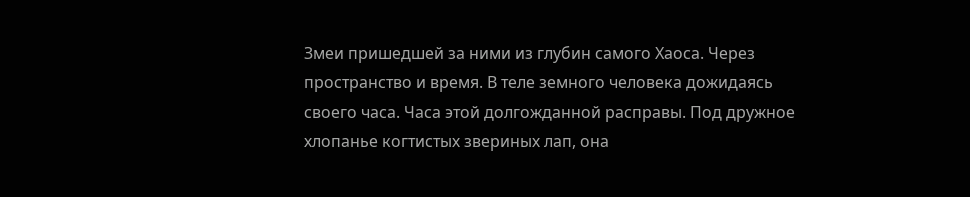Змеи пришедшей за ними из глубин самого Хаоса. Через пространство и время. В теле земного человека дожидаясь своего часа. Часа этой долгожданной расправы. Под дружное хлопанье когтистых звериных лап, она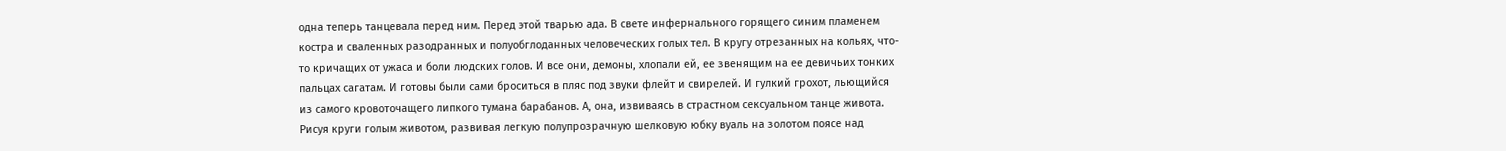одна теперь танцевала перед ним. Перед этой тварью ада. В свете инфернального горящего синим пламенем костра и сваленных разодранных и полуобглоданных человеческих голых тел. В кругу отрезанных на кольях, что-то кричащих от ужаса и боли людских голов. И все они, демоны, хлопали ей, ее звенящим на ее девичьих тонких пальцах сагатам. И готовы были сами броситься в пляс под звуки флейт и свирелей. И гулкий грохот, льющийся из самого кровоточащего липкого тумана барабанов. А, она, извиваясь в страстном сексуальном танце живота. Рисуя круги голым животом, развивая легкую полупрозрачную шелковую юбку вуаль на золотом поясе над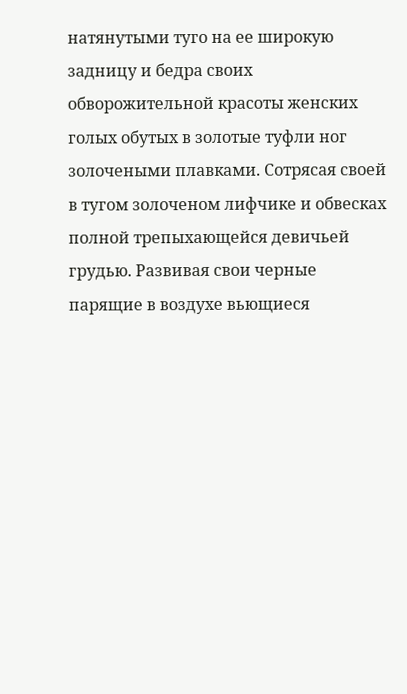натянутыми туго на ее широкую задницу и бедра своих обворожительной красоты женских голых обутых в золотые туфли ног золочеными плавками. Сотрясая своей в тугом золоченом лифчике и обвесках полной трепыхающейся девичьей грудью. Развивая свои черные парящие в воздухе вьющиеся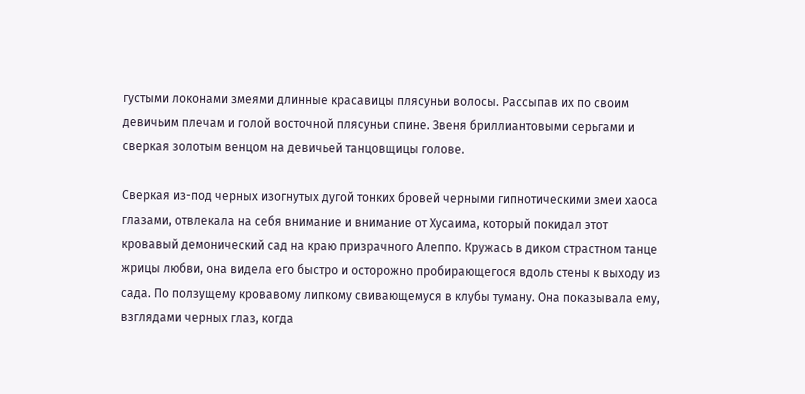густыми локонами змеями длинные красавицы плясуньи волосы. Рассыпав их по своим девичьим плечам и голой восточной плясуньи спине. Звеня бриллиантовыми серьгами и сверкая золотым венцом на девичьей танцовщицы голове.

Сверкая из-под черных изогнутых дугой тонких бровей черными гипнотическими змеи хаоса глазами, отвлекала на себя внимание и внимание от Хусаима, который покидал этот кровавый демонический сад на краю призрачного Алеппо. Кружась в диком страстном танце жрицы любви, она видела его быстро и осторожно пробирающегося вдоль стены к выходу из сада. По ползущему кровавому липкому свивающемуся в клубы туману. Она показывала ему, взглядами черных глаз, когда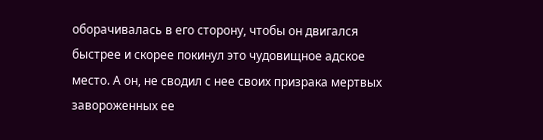оборачивалась в его сторону, чтобы он двигался быстрее и скорее покинул это чудовищное адское место. А он, не сводил с нее своих призрака мертвых завороженных ее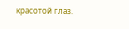красотой глаз.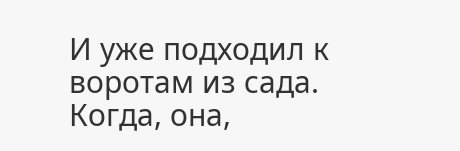И уже подходил к воротам из сада. Когда, она,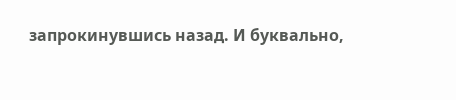запрокинувшись назад. И буквально,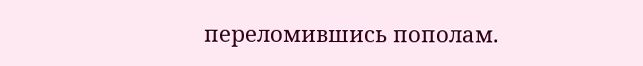переломившись пополам.